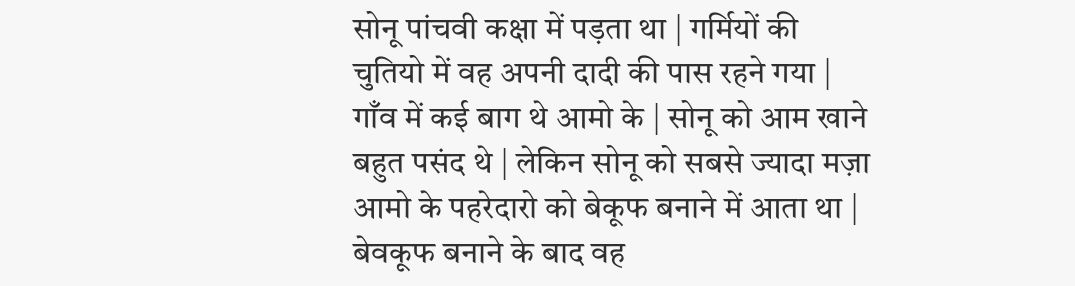सोनू पांचवी कक्षा में पड़ता था | गर्मियों की चुतियो में वह अपनी दादी की पास रहने गया | गाँव में कई बाग थे आमो के | सोनू को आम खाने बहुत पसंद थे | लेकिन सोनू को सबसे ज्यादा मज़ा आमो के पहरेदारो को बेकूफ बनाने में आता था | बेवकूफ बनाने के बाद वह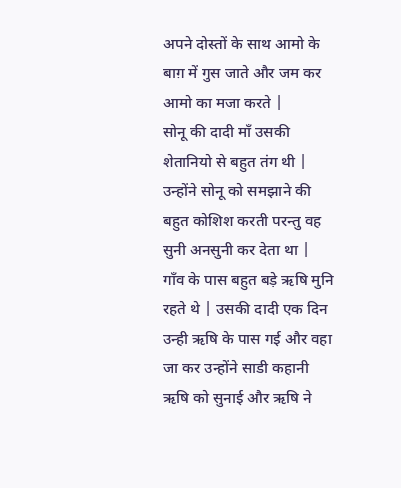अपने दोस्तों के साथ आमो के बाग़ में गुस जाते और जम कर आमो का मजा करते |
सोनू की दादी माँ उसकी शेतानियो से बहुत तंग थी | उन्होंने सोनू को समझाने की बहुत कोशिश करती परन्तु वह सुनी अनसुनी कर देता था | गाँव के पास बहुत बड़े ऋषि मुनि रहते थे | उसकी दादी एक दिन उन्ही ऋषि के पास गई और वहा जा कर उन्होंने साडी कहानी ऋषि को सुनाई और ऋषि ने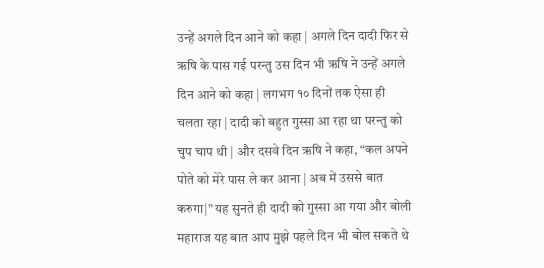उन्हें अगले दिन आने को कहा | अगले दिन दादी फिर से ऋषि के पास गई परन्तु उस दिन भी ऋषि ने उन्हें अगले दिन आने को कहा | लगभग १० दिनों तक ऐसा ही चलता रहा | दादी को बहुत गुस्सा आ रहा था परन्तु को चुप चाप थी | और दसवे दिन ऋषि ने कहा, “कल अपने पोते को मेरे पास ले कर आना | अब में उससे बात करुगा|” यह सुनते ही दादी को गुस्सा आ गया और बोली महाराज यह बात आप मुझे पहले दिन भी बोल सकते थे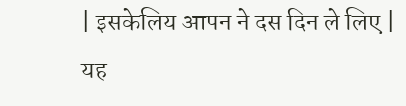| इसकेलिय आपन ने दस दिन ले लिए |
यह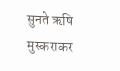सुनते ऋषि मुस्कराकर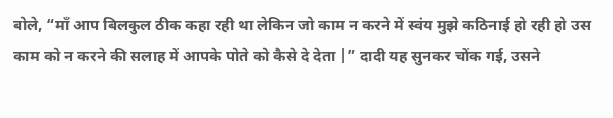बोले, “माँ आप बिलकुल ठीक कहा रही था लेकिन जो काम न करने में स्वंय मुझे कठिनाई हो रही हो उस काम को न करने की सलाह में आपके पोते को कैसे दे देता |” दादी यह सुनकर चोंक गई, उसने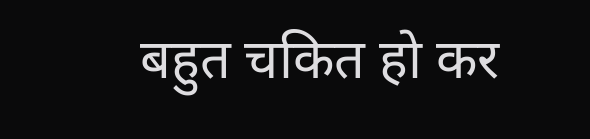बहुत चकित हो कर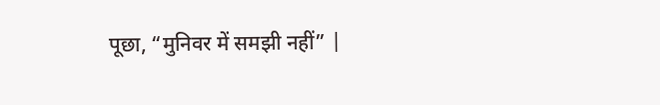पूछा, “मुनिवर में समझी नहीं” |